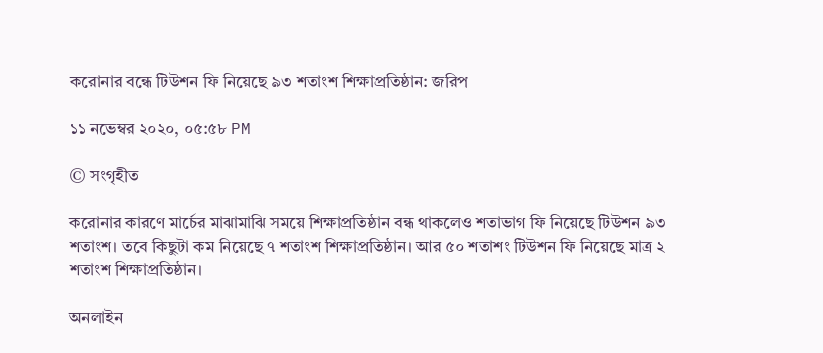করোনার বন্ধে টিউশন ফি নিয়েছে ৯৩ শতাংশ শিক্ষাপ্রতিষ্ঠান: জরিপ

১১ নভেম্বর ২০২০, ০৫:৫৮ PM

© সংগৃহীত

করোনার কারণে মার্চের মাঝামাঝি সময়ে শিক্ষাপ্রতিষ্ঠান বন্ধ থাকলেও শতাভাগ ফি নিয়েছে টিউশন ৯৩ শতাংশ। তবে কিছুটা কম নিয়েছে ৭ শতাংশ শিক্ষাপ্রতিষ্ঠান। আর ৫০ শতাশং টিউশন ফি নিয়েছে মাত্র ২ শতাংশ শিক্ষাপ্রতিষ্ঠান।

অনলাইন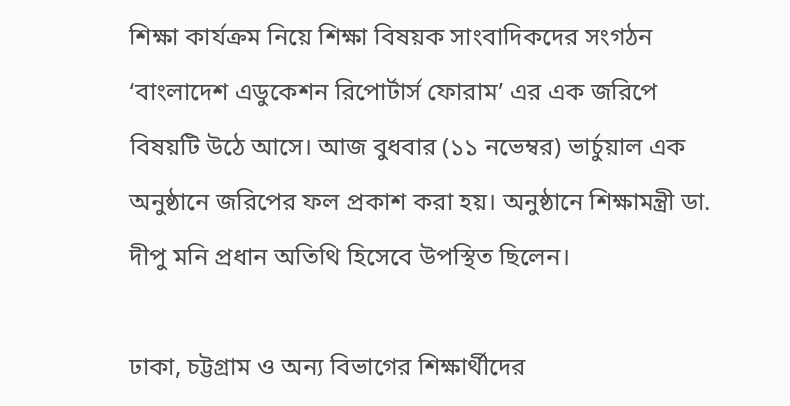শিক্ষা কার্যক্রম নিয়ে শিক্ষা বিষয়ক সাংবাদিকদের সংগঠন ‘বাংলাদেশ এডুকেশন রিপোর্টার্স ফোরাম’ এর এক জরিপে বিষয়টি উঠে আসে। আজ বুধবার (১১ নভেম্বর) ভার্চুয়াল এক অনুষ্ঠানে জরিপের ফল প্রকাশ করা হয়। অনুষ্ঠানে শিক্ষামন্ত্রী ডা. দীপু মনি প্রধান অতিথি হিসেবে উপস্থিত ছিলেন।

ঢাকা, চট্টগ্রাম ও অন্য বিভাগের শিক্ষার্থীদের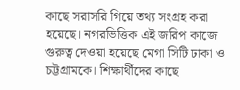কাছে সরাসরি গিয়ে তথ্য সংগ্রহ করা হয়েছে। নগরভিত্তিক এই জরিপ কাজে গুরুত্ব দেওয়া হয়েছে মেগা সিটি ঢাকা ও চট্টগ্রামকে। শিক্ষার্থীদের কাছে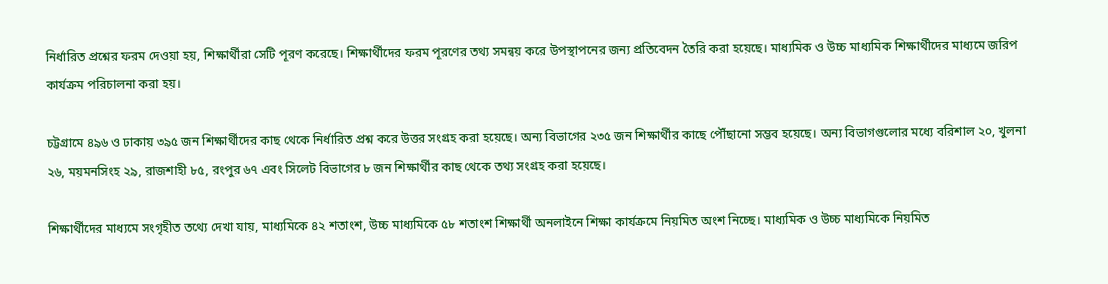নির্ধারিত প্রশ্নের ফরম দেওয়া হয়, শিক্ষার্থীরা সেটি পূরণ করেছে। শিক্ষার্থীদের ফরম পূরণের তথ্য সমন্বয় করে উপস্থাপনের জন্য প্রতিবেদন তৈরি করা হয়েছে। মাধ্যমিক ও উচ্চ মাধ্যমিক শিক্ষার্থীদের মাধ্যমে জরিপ কার্যক্রম পরিচালনা করা হয়।

চট্টগ্রামে ৪৯৬ ও ঢাকায় ৩৯৫ জন শিক্ষার্থীদের কাছ থেকে নির্ধারিত প্রশ্ন করে উত্তর সংগ্রহ করা হয়েছে। অন্য বিভাগের ২৩৫ জন শিক্ষার্থীর কাছে পৌঁছানো সম্ভব হয়েছে। অন্য বিভাগগুলোর মধ্যে বরিশাল ২০, খুলনা ২৬, ময়মনসিংহ ২৯, রাজশাহী ৮৫, রংপুর ৬৭ এবং সিলেট বিভাগের ৮ জন শিক্ষার্থীর কাছ থেকে তথ্য সংগ্রহ করা হয়েছে।

শিক্ষার্থীদের মাধ্যমে সংগৃহীত তথ্যে দেখা যায়, মাধ্যমিকে ৪২ শতাংশ, উচ্চ মাধ্যমিকে ৫৮ শতাংশ শিক্ষার্থী অনলাইনে শিক্ষা কার্যক্রমে নিয়মিত অংশ নিচ্ছে। মাধ্যমিক ও উচ্চ মাধ্যমিকে নিয়মিত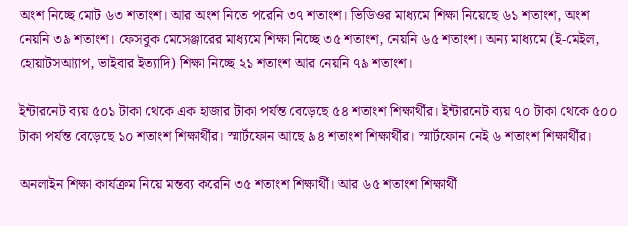অংশ নিচ্ছে মোট ৬৩ শতাংশ। আর অংশ নিতে পরেনি ৩৭ শতাংশ। ভিডিওর মাধ্যমে শিক্ষা নিয়েছে ৬১ শতাংশ, অংশ নেয়নি ৩৯ শতাংশ। ফেসবুক মেসেঞ্জারের মাধ্যমে শিক্ষা নিচ্ছে ৩৫ শতাংশ, নেয়নি ৬৫ শতাংশ। অন্য মাধ্যমে (ই-মেইল, হোয়াটসআ্যাপ, ভাইবার ইত্যাদি) শিক্ষা নিচ্ছে ২১ শতাংশ আর নেয়নি ৭৯ শতাংশ।

ইন্টারনেট ব্যয় ৫০১ টাকা থেকে এক হাজার টাকা পর্যন্ত বেড়েছে ৫৪ শতাংশ শিক্ষার্থীর। ইন্টারনেট ব্যয় ৭০ টাকা থেকে ৫০০ টাকা পর্যন্ত বেড়েছে ১০ শতাংশ শিক্ষার্থীর। স্মার্টফোন আছে ৯৪ শতাংশ শিক্ষার্থীর। স্মার্টফোন নেই ৬ শতাংশ শিক্ষার্থীর।

অনলাইন শিক্ষা কার্যক্রম নিয়ে মন্তব্য করেনি ৩৫ শতাংশ শিক্ষার্থী। আর ৬৫ শতাংশ শিক্ষার্থী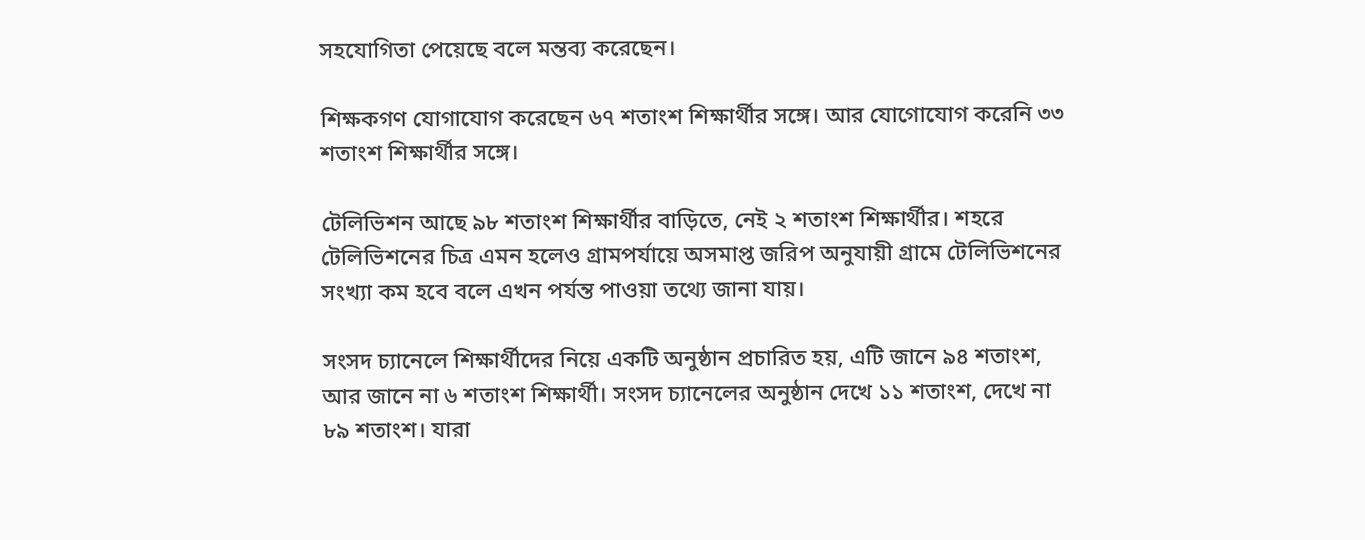সহযোগিতা পেয়েছে বলে মন্তব্য করেছেন।

শিক্ষকগণ যোগাযোগ করেছেন ৬৭ শতাংশ শিক্ষার্থীর সঙ্গে। আর যোগোযোগ করেনি ৩৩ শতাংশ শিক্ষার্থীর সঙ্গে।

টেলিভিশন আছে ৯৮ শতাংশ শিক্ষার্থীর বাড়িতে, নেই ২ শতাংশ শিক্ষার্থীর। শহরে টেলিভিশনের চিত্র এমন হলেও গ্রামপর্যায়ে অসমাপ্ত জরিপ অনুযায়ী গ্রামে টেলিভিশনের সংখ্যা কম হবে বলে এখন পর্যন্ত পাওয়া তথ্যে জানা যায়।

সংসদ চ্যানেলে শিক্ষার্থীদের নিয়ে একটি অনুষ্ঠান প্রচারিত হয়, এটি জানে ৯৪ শতাংশ, আর জানে না ৬ শতাংশ শিক্ষার্থী। সংসদ চ্যানেলের অনুষ্ঠান দেখে ১১ শতাংশ, দেখে না ৮৯ শতাংশ। যারা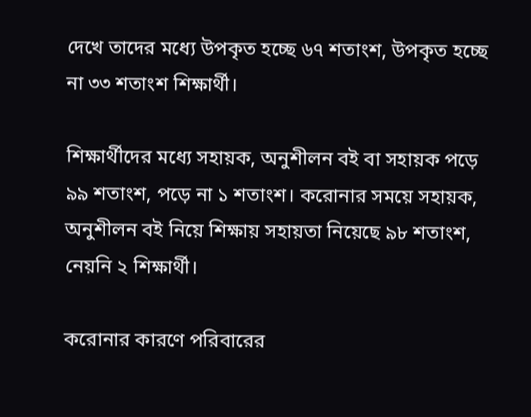দেখে তাদের মধ্যে উপকৃত হচ্ছে ৬৭ শতাংশ, উপকৃত হচ্ছে না ৩৩ শতাংশ শিক্ষার্থী।

শিক্ষার্থীদের মধ্যে সহায়ক, অনুশীলন বই বা সহায়ক পড়ে ৯৯ শতাংশ, পড়ে না ১ শতাংশ। করোনার সময়ে সহায়ক, অনুশীলন বই নিয়ে শিক্ষায় সহায়তা নিয়েছে ৯৮ শতাংশ, নেয়নি ২ শিক্ষার্থী।

করোনার কারণে পরিবারের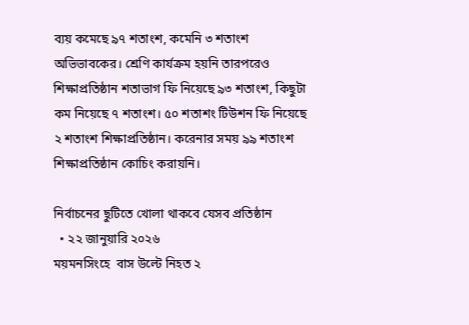ব্যয় কমেছে ৯৭ শতাংশ, কমেনি ৩ শতাংশ অভিভাবকের। শ্রেণি কার্যক্রম হয়নি তারপরেও শিক্ষাপ্রতিষ্ঠান শতাভাগ ফি নিয়েছে ৯৩ শতাংশ, কিছুটা কম নিয়েছে ৭ শতাংশ। ৫০ শতাশং টিউশন ফি নিয়েছে ২ শতাংশ শিক্ষাপ্রতিষ্ঠান। করেনার সময় ৯৯ শতাংশ শিক্ষাপ্রতিষ্ঠান কোচিং করায়নি।

নির্বাচনের ছুটিতে খোলা থাকবে যেসব প্রতিষ্ঠান
  • ২২ জানুয়ারি ২০২৬
ময়মনসিংহে  বাস উল্টে নিহত ২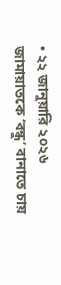• ২২ জানুয়ারি ২০২৬
জামায়াতকে ‘বন্ধু’ বানাতে চায়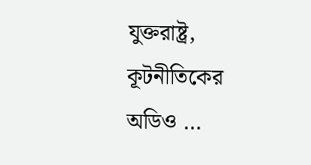যুক্তরাষ্ট্র, কূটনীতিকের অডিও …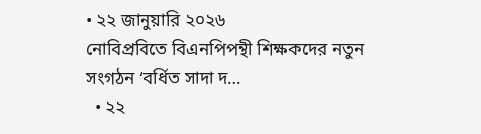• ২২ জানুয়ারি ২০২৬
নোবিপ্রবিতে বিএনপিপন্থী শিক্ষকদের নতুন সংগঠন ‘বর্ধিত সাদা দ…
  • ২২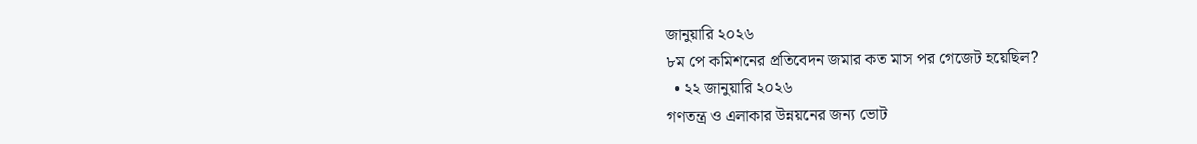জানুয়ারি ২০২৬
৮ম পে কমিশনের প্রতিবেদন জমার কত মাস পর গেজেট হয়েছিল?
  • ২২ জানুয়ারি ২০২৬
গণতন্ত্র ও এলাকার উন্নয়নের জন্য ভোট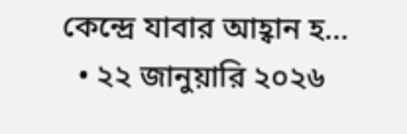কেন্দ্রে যাবার আহ্বান হ…
  • ২২ জানুয়ারি ২০২৬